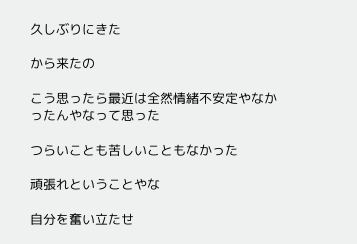久しぶりにきた

から来たの

こう思ったら最近は全然情緒不安定やなかったんやなって思った

つらいことも苦しいこともなかった

頑張れということやな

自分を奮い立たせ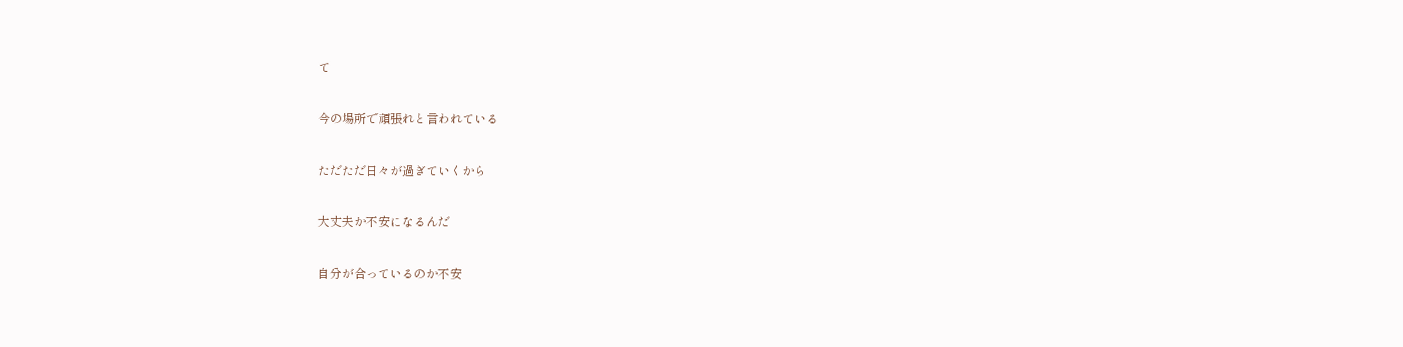て

今の場所で頑張れと言われている

ただただ日々が過ぎていくから

大丈夫か不安になるんだ

自分が合っているのか不安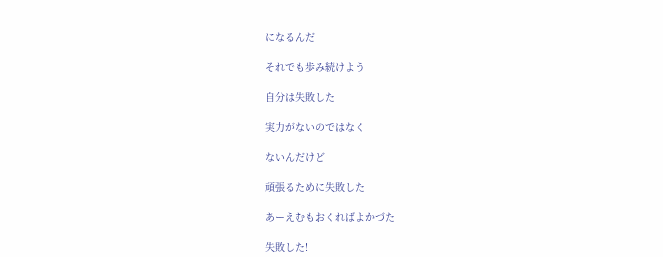になるんだ

それでも歩み続けよう

自分は失敗した

実力がないのではなく

ないんだけど

頑張るために失敗した

あーえむもおくればよかづた

失敗した!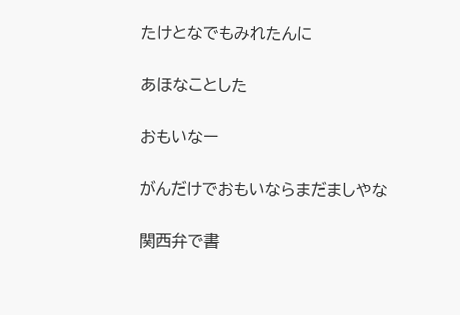たけとなでもみれたんに

あほなことした

おもいなー

がんだけでおもいならまだましやな

関西弁で書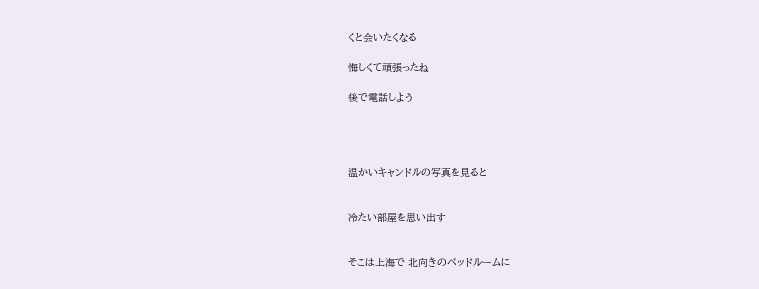くと会いたくなる

悔しくて頑張ったね

後で電話しよう




温かいキャンドルの写真を見ると


冷たい部屋を思い出す


そこは上海で 北向きのベッドルームに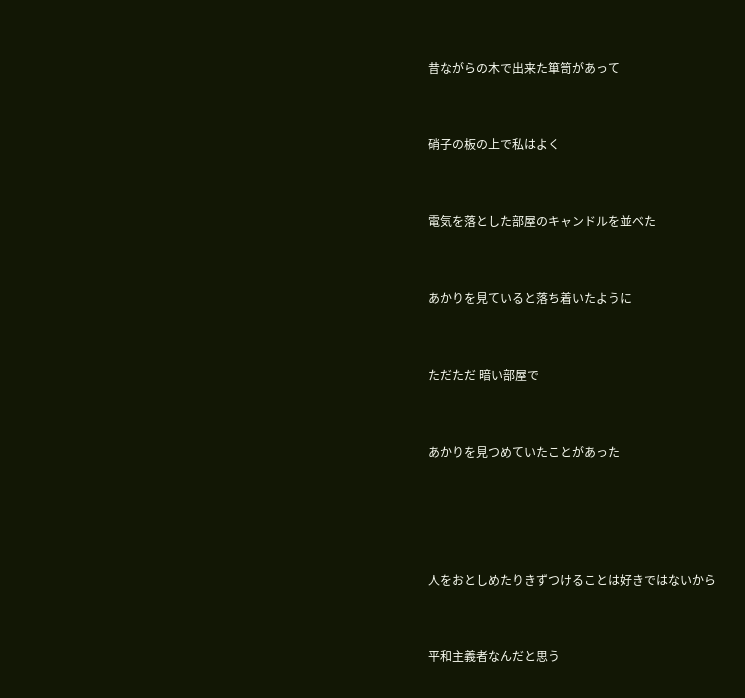昔ながらの木で出来た箪笥があって


硝子の板の上で私はよく


電気を落とした部屋のキャンドルを並べた


あかりを見ていると落ち着いたように


ただただ 暗い部屋で


あかりを見つめていたことがあった




人をおとしめたりきずつけることは好きではないから


平和主義者なんだと思う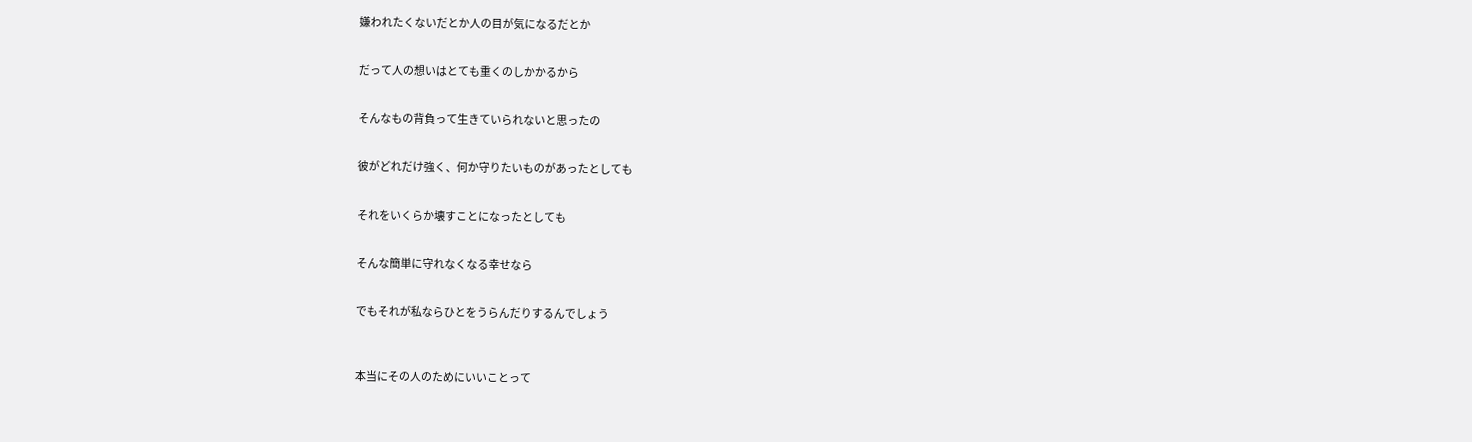嫌われたくないだとか人の目が気になるだとか


だって人の想いはとても重くのしかかるから


そんなもの背負って生きていられないと思ったの


彼がどれだけ強く、何か守りたいものがあったとしても


それをいくらか壊すことになったとしても


そんな簡単に守れなくなる幸せなら


でもそれが私ならひとをうらんだりするんでしょう



本当にその人のためにいいことって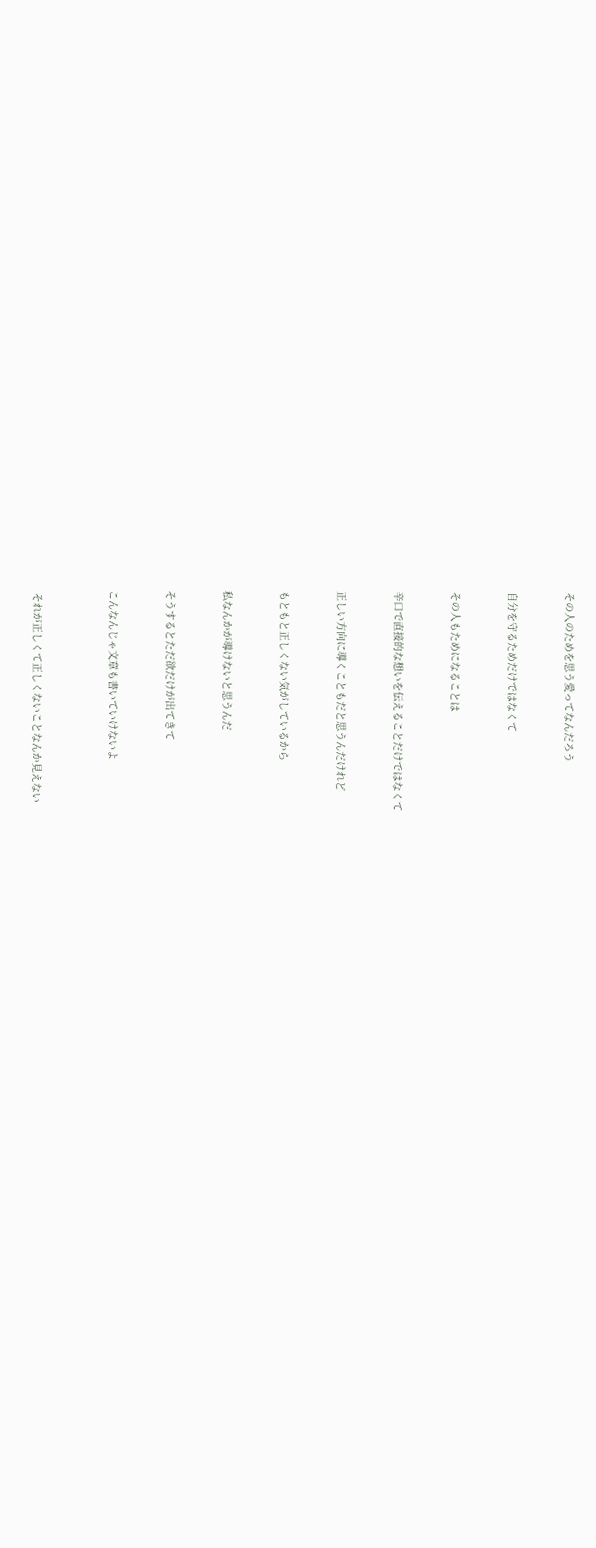その人のためを思う愛ってなんだろう


自分を守るためだけではなくて


その人もためになることは


辛口で直接的な想いを伝えることだけではなくて


正しい方向に導くこともだと思うんだけれど


もともと正しくない気がしているから


私なんかが導けないと思うんだ


そうするとただ欲だけが出てきて


こんなんじゃ文章も書いていけないよ



 それが正しくて正しくないことなんか見えない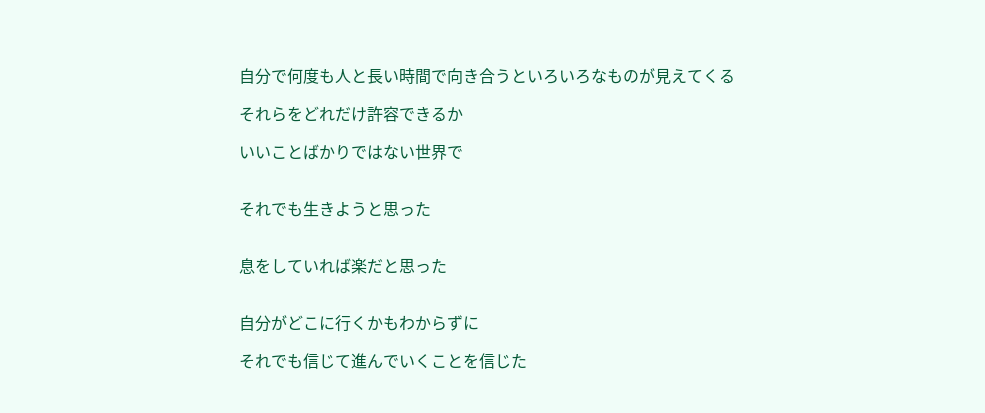自分で何度も人と長い時間で向き合うといろいろなものが見えてくる

それらをどれだけ許容できるか

いいことばかりではない世界で


それでも生きようと思った


息をしていれば楽だと思った


自分がどこに行くかもわからずに

それでも信じて進んでいくことを信じた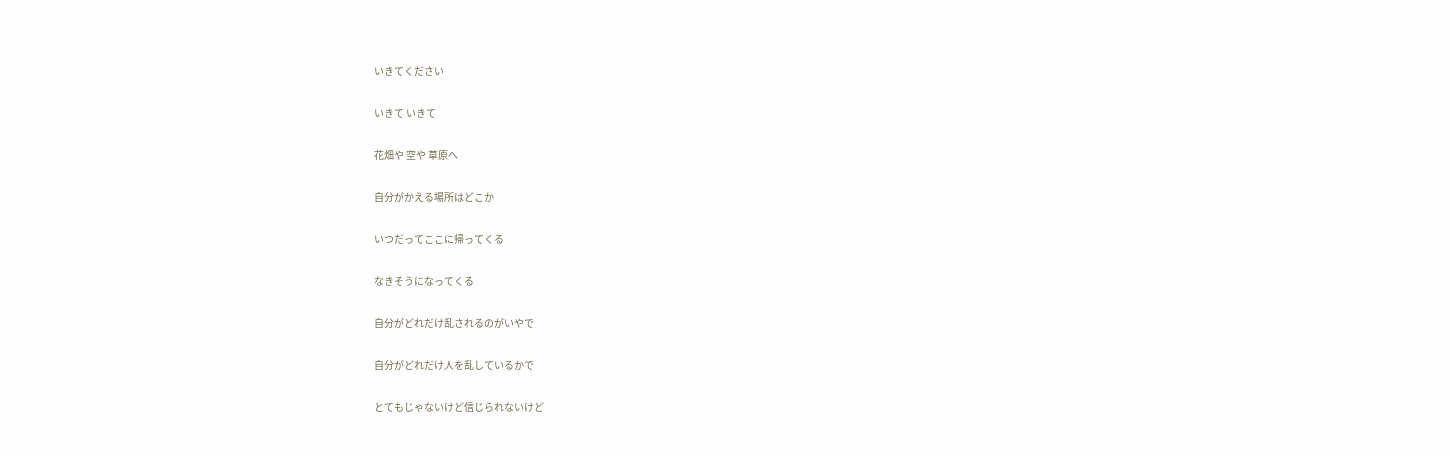いきてください


いきて いきて


花畑や 空や 草原へ


自分がかえる場所はどこか


いつだってここに帰ってくる


なきそうになってくる


自分がどれだけ乱されるのがいやで


自分がどれだけ人を乱しているかで


とてもじゃないけど信じられないけど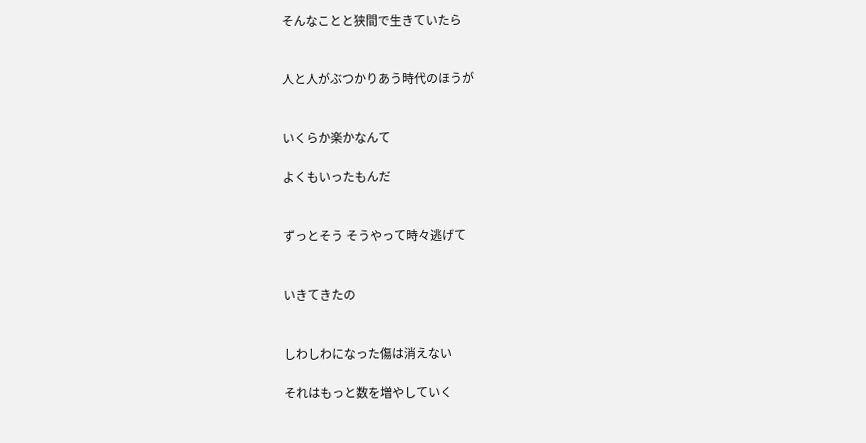そんなことと狭間で生きていたら


人と人がぶつかりあう時代のほうが


いくらか楽かなんて

よくもいったもんだ


ずっとそう そうやって時々逃げて


いきてきたの


しわしわになった傷は消えない

それはもっと数を増やしていく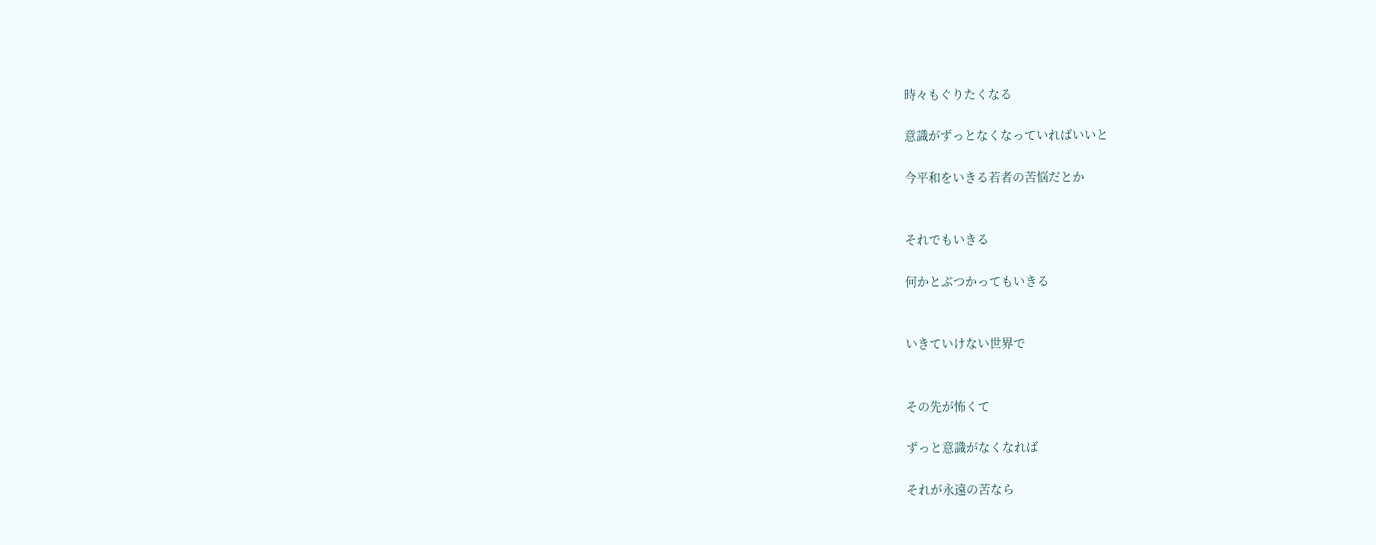時々もぐりたくなる

意識がずっとなくなっていればいいと

今平和をいきる若者の苦悩だとか


それでもいきる

何かとぶつかってもいきる


いきていけない世界で


その先が怖くて

ずっと意識がなくなれば

それが永遠の苦なら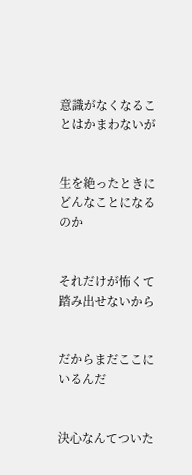意識がなくなることはかまわないが


生を絶ったときにどんなことになるのか


それだけが怖くて踏み出せないから


だからまだここにいるんだ


決心なんてついた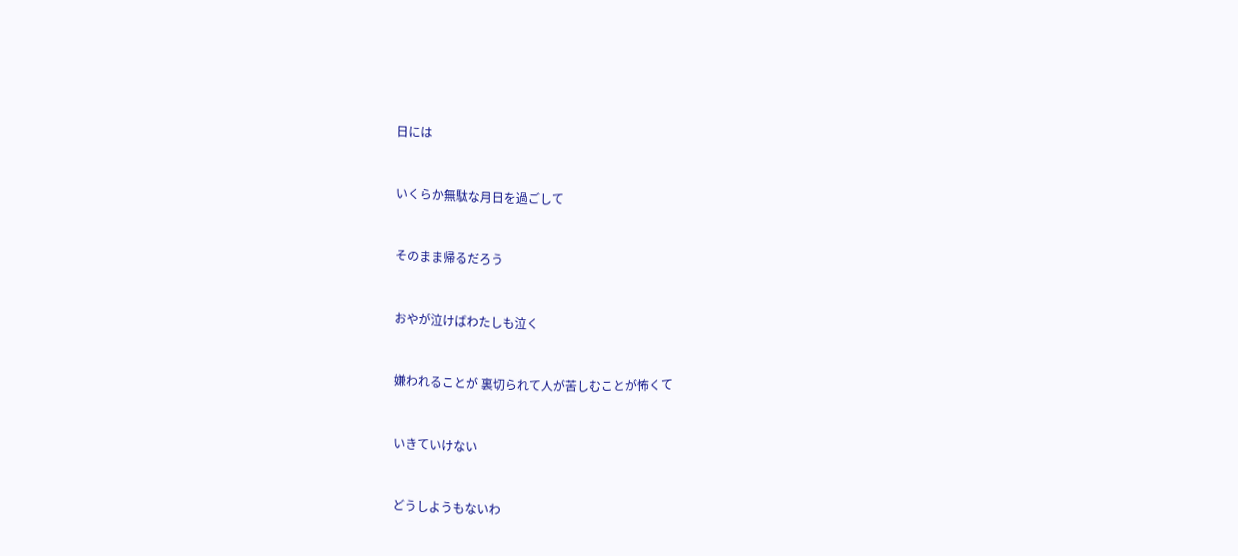日には


いくらか無駄な月日を過ごして


そのまま帰るだろう


おやが泣けばわたしも泣く


嫌われることが 裏切られて人が苦しむことが怖くて


いきていけない


どうしようもないわ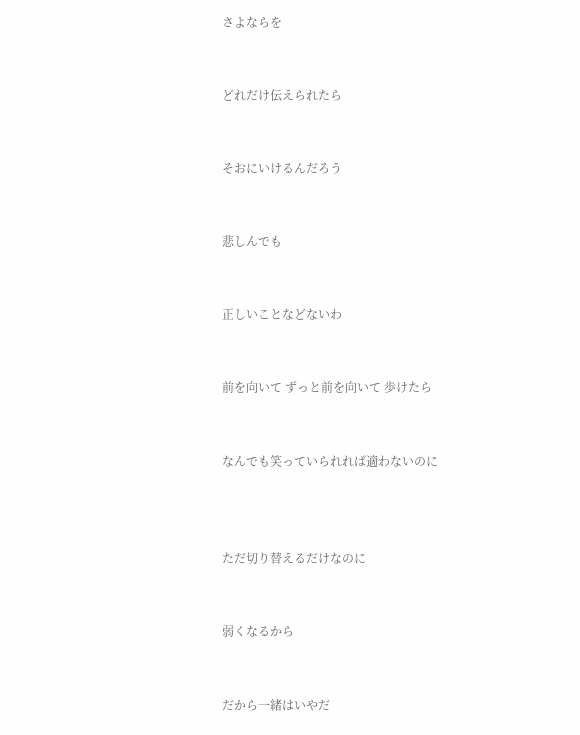さよならを


どれだけ伝えられたら


そおにいけるんだろう


悲しんでも


正しいことなどないわ


前を向いて ずっと前を向いて 歩けたら


なんでも笑っていられれば適わないのに



ただ切り替えるだけなのに


弱くなるから


だから一緒はいやだ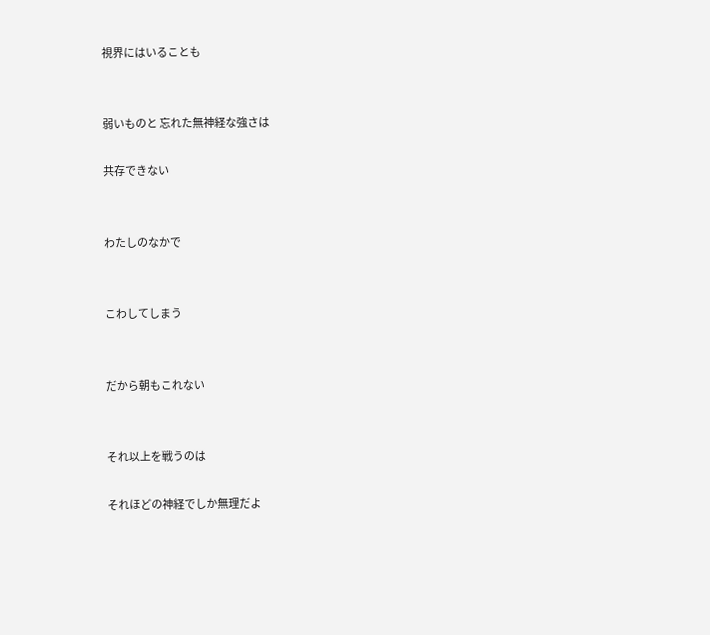視界にはいることも


弱いものと 忘れた無神経な強さは

共存できない


わたしのなかで


こわしてしまう


だから朝もこれない


それ以上を戦うのは

それほどの神経でしか無理だよ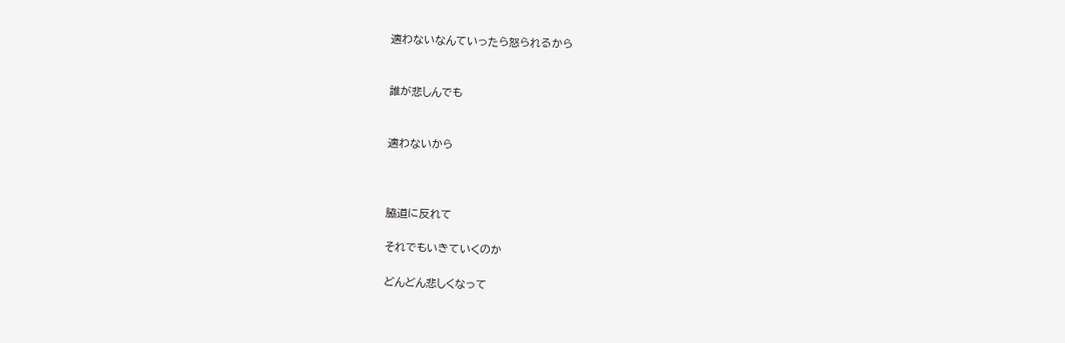適わないなんていったら怒られるから


誰が悲しんでも


適わないから



脇道に反れて

それでもいきていくのか

どんどん悲しくなって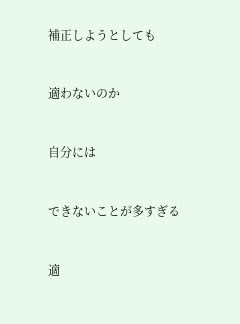補正しようとしても


適わないのか


自分には


できないことが多すぎる


適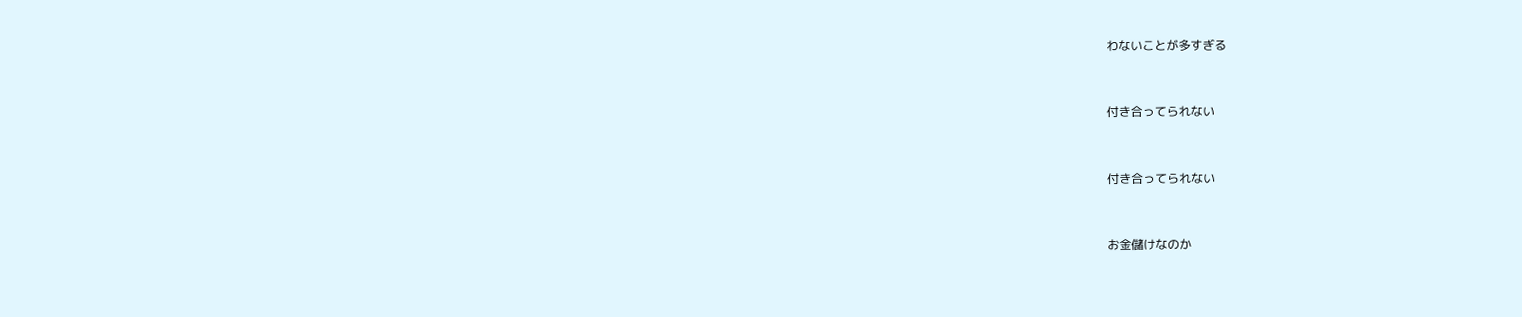わないことが多すぎる


付き合ってられない


付き合ってられない


お金儲けなのか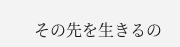その先を生きるの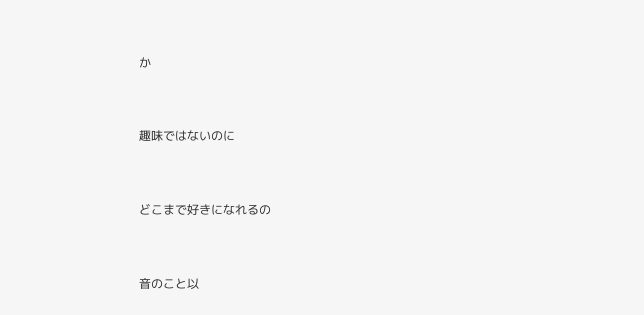か


趣味ではないのに


どこまで好きになれるの


音のこと以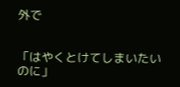外で


「はやくとけてしまいたいのに」